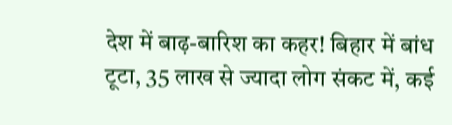देश में बाढ़-बारिश का कहर! बिहार में बांध टूटा, 35 लाख से ज्यादा लोग संकट में, कई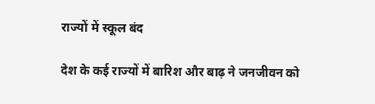राज्यों में स्कूल बंद

देश के कई राज्यों में बारिश और बाढ़ ने जनजीवन को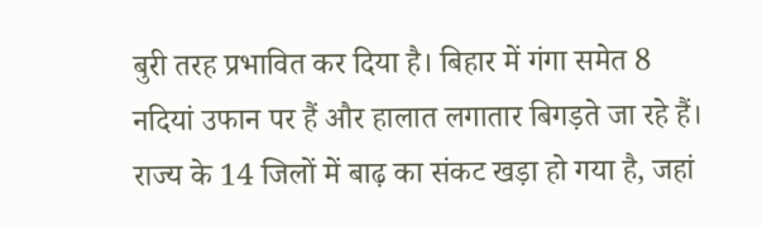बुरी तरह प्रभावित कर दिया है। बिहार में गंगा समेत 8 नदियां उफान पर हैं और हालात लगातार बिगड़ते जा रहे हैं। राज्य के 14 जिलों में बाढ़ का संकट खड़ा हो गया है, जहां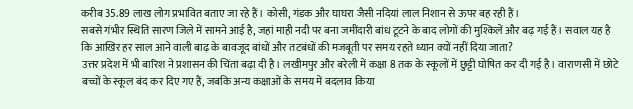करीब 35.89 लाख लोग प्रभावित बताए जा रहे हैं। कोसी, गंडक और घाघरा जैसी नदियां लाल निशान से ऊपर बह रही हैं।
सबसे गंभीर स्थिति सारण जिले में सामने आई है, जहां माही नदी पर बना जमींदारी बांध टूटने के बाद लोगों की मुश्किलें और बढ़ गई हैं। सवाल यह है कि आखिर हर साल आने वाली बाढ़ के बावजूद बांधों और तटबंधों की मजबूती पर समय रहते ध्यान क्यों नहीं दिया जाता?
उत्तर प्रदेश में भी बारिश ने प्रशासन की चिंता बढ़ा दी है। लखीमपुर और बरेली में कक्षा 8 तक के स्कूलों में छुट्टी घोषित कर दी गई है। वाराणसी में छोटे बच्चों के स्कूल बंद कर दिए गए हैं, जबकि अन्य कक्षाओं के समय में बदलाव किया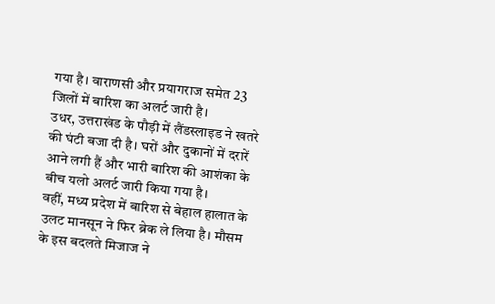गया है। वाराणसी और प्रयागराज समेत 23 जिलों में बारिश का अलर्ट जारी है।
उधर, उत्तराखंड के पौड़ी में लैंडस्लाइड ने खतरे की घंटी बजा दी है। घरों और दुकानों में दरारें आने लगी हैं और भारी बारिश की आशंका के बीच यलो अलर्ट जारी किया गया है।
वहीं, मध्य प्रदेश में बारिश से बेहाल हालात के उलट मानसून ने फिर ब्रेक ले लिया है। मौसम के इस बदलते मिजाज ने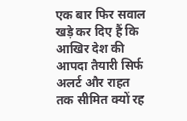एक बार फिर सवाल खड़े कर दिए हैं कि आखिर देश की आपदा तैयारी सिर्फ अलर्ट और राहत तक सीमित क्यों रह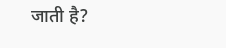जाती है?